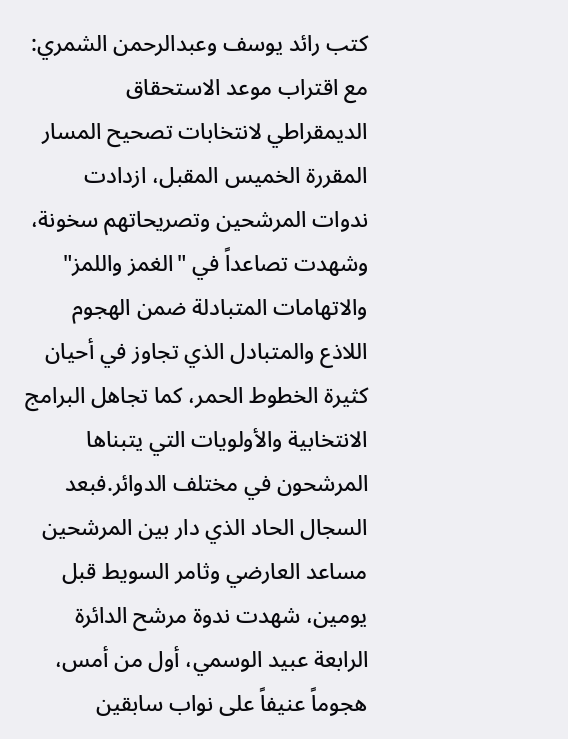كتب رائد يوسف وعبدالرحمن الشمري: مع اقتراب موعد الاستحقاق الديمقراطي لانتخابات تصحيح المسار المقررة الخميس المقبل، ازدادت ندوات المرشحين وتصريحاتهم سخونة، وشهدت تصاعداً في "الغمز واللمز" والاتهامات المتبادلة ضمن الهجوم اللاذع والمتبادل الذي تجاوز في أحيان كثيرة الخطوط الحمر، كما تجاهل البرامج الانتخابية والأولويات التي يتبناها المرشحون في مختلف الدوائر.فبعد السجال الحاد الذي دار بين المرشحين مساعد العارضي وثامر السويط قبل يومين، شهدت ندوة مرشح الدائرة الرابعة عبيد الوسمي، أول من أمس، هجوماً عنيفاً على نواب سابقين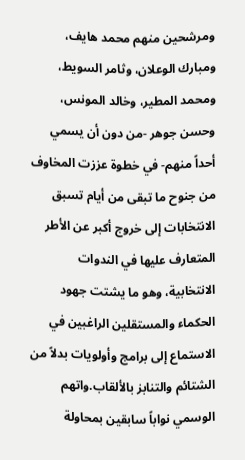ومرشحين منهم محمد هايف، ومبارك الوعلان، وثامر السويط، ومحمد المطير، وخالد المونس، وحسن جوهر -من دون أن يسمي أحداً منهم- في خطوة عززت المخاوف من جنوح ما تبقى من أيام تسبق الانتخابات إلى خروج أكبر عن الأطر المتعارف عليها في الندوات الانتخابية، وهو ما يشتت جهود الحكماء والمستقلين الراغبين في الاستماع إلى برامج وأولويات بدلاً من الشتائم والتنابز بالألقاب.واتهم الوسمي نواباً سابقين بمحاولة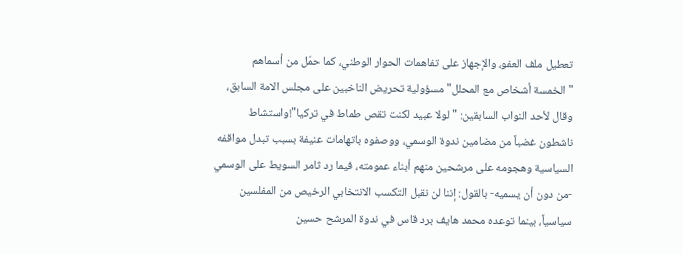تعطيل ملف العفو، والإجهاز على تفاهمات الحوار الوطني، كما حمّل من أسماهم "الخمسة أشخاص مع المحلل" مسؤولية تحريض الناخبين على مجلس الامة السابق، وقال لأحد النواب السابقين: "لولا عبيد لكنت تقص طماط في تركيا"!واستشاط ناشطون غضباً من مضامين ندوة الوسمي، ووصفوه باتهامات عنيفة بسبب تبدل مواقفه السياسية وهجومه على مرشحين منهم أبناء عمومته، فيما رد ثامر السويط على الوسمي -من دون أن يسميه- بالقول: إننا لن نقبل التكسب الانتخابي الرخيص من المفلسين سياسياً، بينما توعده محمد هايف برد قاس في ندوة المرشح حسين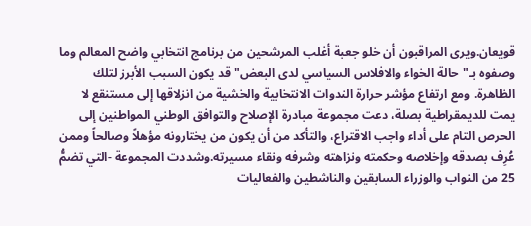قويعان.ويرى المراقبون أن خلو جعبة أغلب المرشحين من برنامج انتخابي واضح المعالم وما وصفوه بـ"حالة الخواء والافلاس السياسي لدى البعض" قد يكون السبب الأبرز لتلك الظاهرة. ومع ارتفاع مؤشر حرارة الندوات الانتخابية والخشية من انزلاقها إلى مستنقع لا يمت للديمقراطية بصلة، دعت مجموعة مبادرة الإصلاح والتوافق الوطني المواطنين إلى الحرص التام على أداء واجب الاقتراع، والتأكد من أن يكون من يختارونه مؤهلاً وصالحاً وممن عُرِف بصدقه وإخلاصه وحكمته ونزاهته وشرفه ونقاء مسيرته.وشددت المجموعة -التي تضمُّ 25 من النواب والوزراء السابقين والناشطين والفعاليات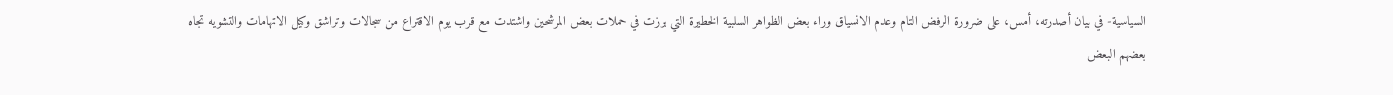السياسية- في بيان أصدرته، أمس، على ضرورة الرفض التام وعدم الانسياق وراء بعض الظواهر السلبية الخطيرة التي برزت في حملات بعض المرشحين واشتدت مع قرب يوم الاقتراع من سجالات وتراشق وكيل الاتهامات والتشويه تجاه بعضهم البعض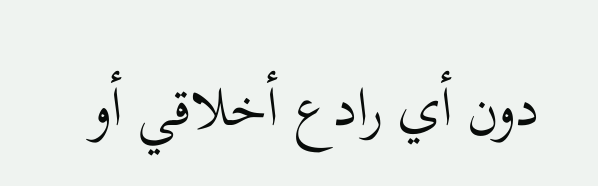دون أي رادع أخلاقي أو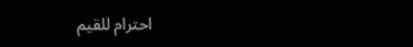احترام للقيم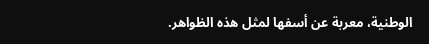الوطنية، معربة عن أسفها لمثل هذه الظواهر.